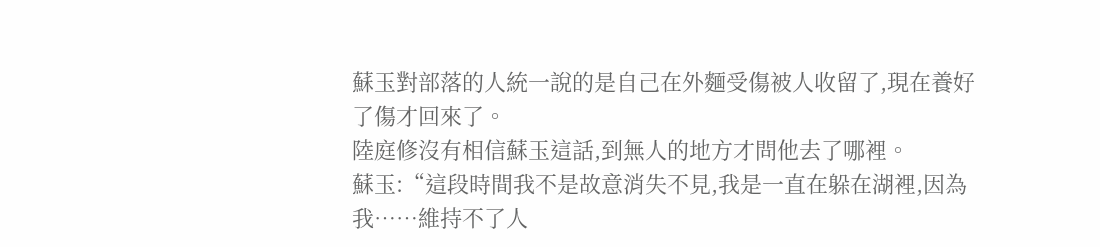蘇玉對部落的人統一說的是自己在外麵受傷被人收留了,現在養好了傷才回來了。
陸庭修沒有相信蘇玉這話,到無人的地方才問他去了哪裡。
蘇玉:“這段時間我不是故意消失不見,我是一直在躲在湖裡,因為我……維持不了人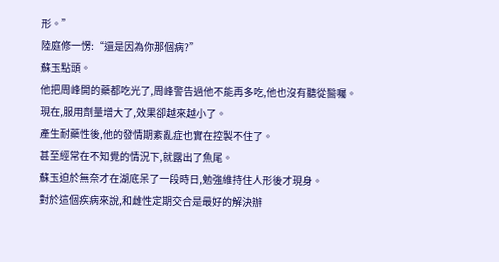形。”
陸庭修一愣:“還是因為你那個病?”
蘇玉點頭。
他把周峰開的藥都吃光了,周峰警告過他不能再多吃,他也沒有聽從醫囑。
現在,服用劑量增大了,效果卻越來越小了。
產生耐藥性後,他的發情期紊亂症也實在控製不住了。
甚至經常在不知覺的情況下,就露出了魚尾。
蘇玉迫於無奈才在湖底呆了一段時日,勉強維持住人形後才現身。
對於這個疾病來說,和雌性定期交合是最好的解決辦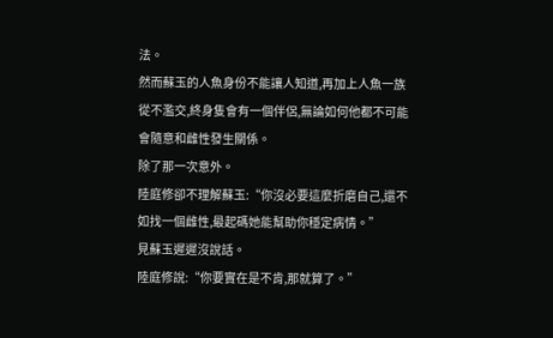法。
然而蘇玉的人魚身份不能讓人知道,再加上人魚一族從不濫交,終身隻會有一個伴侶,無論如何他都不可能會隨意和雌性發生關係。
除了那一次意外。
陸庭修卻不理解蘇玉:“你沒必要這麼折磨自己,還不如找一個雌性,最起碼她能幫助你穩定病情。”
見蘇玉遲遲沒說話。
陸庭修說:“你要實在是不肯,那就算了。”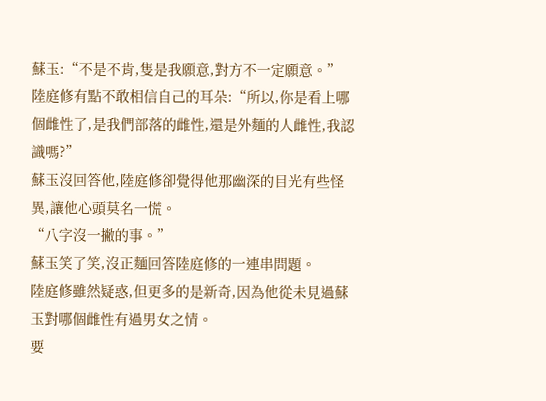蘇玉:“不是不肯,隻是我願意,對方不一定願意。”
陸庭修有點不敢相信自己的耳朵:“所以,你是看上哪個雌性了,是我們部落的雌性,還是外麵的人雌性,我認識嗎?”
蘇玉沒回答他,陸庭修卻覺得他那幽深的目光有些怪異,讓他心頭莫名一慌。
“八字沒一撇的事。”
蘇玉笑了笑,沒正麵回答陸庭修的一連串問題。
陸庭修雖然疑惑,但更多的是新奇,因為他從未見過蘇玉對哪個雌性有過男女之情。
要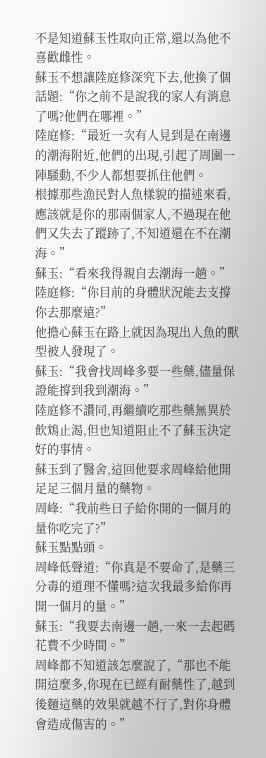不是知道蘇玉性取向正常,還以為他不喜歡雌性。
蘇玉不想讓陸庭修深究下去,他換了個話題:“你之前不是說我的家人有消息了嗎?他們在哪裡。”
陸庭修:“最近一次有人見到是在南邊的潮海附近,他們的出現,引起了周圍一陣騷動,不少人都想要抓住他們。
根據那些漁民對人魚樣貌的描述來看,應該就是你的那兩個家人,不過現在他們又失去了蹤跡了,不知道還在不在潮海。”
蘇玉:“看來我得親自去潮海一趟。”
陸庭修:“你目前的身體狀況能去支撐你去那麼遠?”
他擔心蘇玉在路上就因為現出人魚的獸型被人發現了。
蘇玉:“我會找周峰多要一些藥,儘量保證能撐到我到潮海。”
陸庭修不讚同,再繼續吃那些藥無異於飲鴆止渴,但也知道阻止不了蘇玉決定好的事情。
蘇玉到了醫舍,這回他要求周峰給他開足足三個月量的藥物。
周峰:“我前些日子給你開的一個月的量你吃完了?”
蘇玉點點頭。
周峰低聲道:“你真是不要命了,是藥三分毒的道理不懂嗎?這次我最多給你再開一個月的量。”
蘇玉:“我要去南邊一趟,一來一去起碼花費不少時間。”
周峰都不知道該怎麼說了,“那也不能開這麼多,你現在已經有耐藥性了,越到後麵這藥的效果就越不行了,對你身體會造成傷害的。”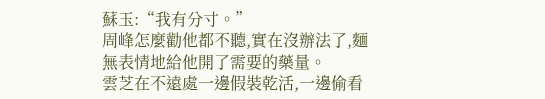蘇玉:“我有分寸。”
周峰怎麼勸他都不聽,實在沒辦法了,麵無表情地給他開了需要的藥量。
雲芝在不遠處一邊假裝乾活,一邊偷看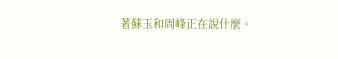著蘇玉和周峰正在說什麼。